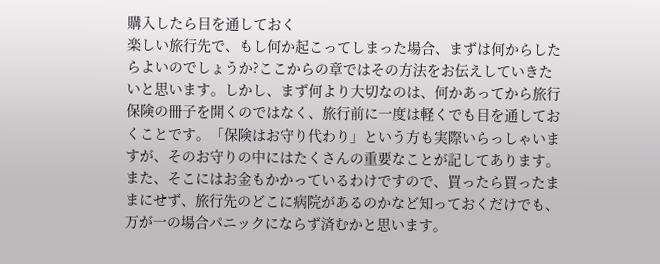購入したら目を通しておく
楽しい旅行先で、もし何か起こってしまった場合、まずは何からしたらよいのでしょうか?ここからの章ではその方法をお伝えしていきたいと思います。しかし、まず何より大切なのは、何かあってから旅行保険の冊子を開くのではなく、旅行前に一度は軽くでも目を通しておくことです。「保険はお守り代わり」という方も実際いらっしゃいますが、そのお守りの中にはたくさんの重要なことが記してあります。また、そこにはお金もかかっているわけですので、買ったら買ったままにせず、旅行先のどこに病院があるのかなど知っておくだけでも、万が一の場合パニックにならず済むかと思います。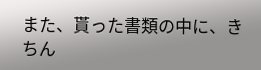また、貰った書類の中に、きちん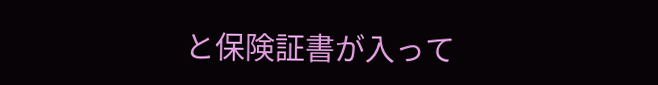と保険証書が入って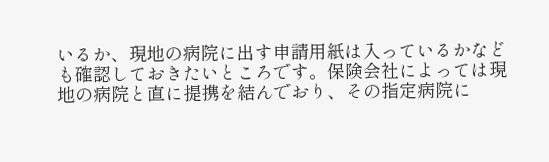いるか、現地の病院に出す申請用紙は入っているかなども確認しておきたいところです。保険会社によっては現地の病院と直に提携を結んでおり、その指定病院に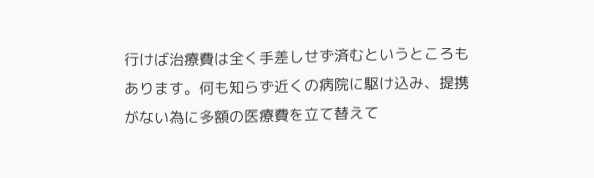行けば治療費は全く手差しせず済むというところもあります。何も知らず近くの病院に駆け込み、提携がない為に多額の医療費を立て替えて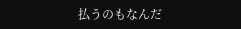払うのもなんだ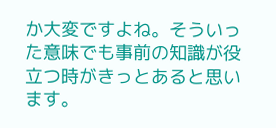か大変ですよね。そういった意味でも事前の知識が役立つ時がきっとあると思います。